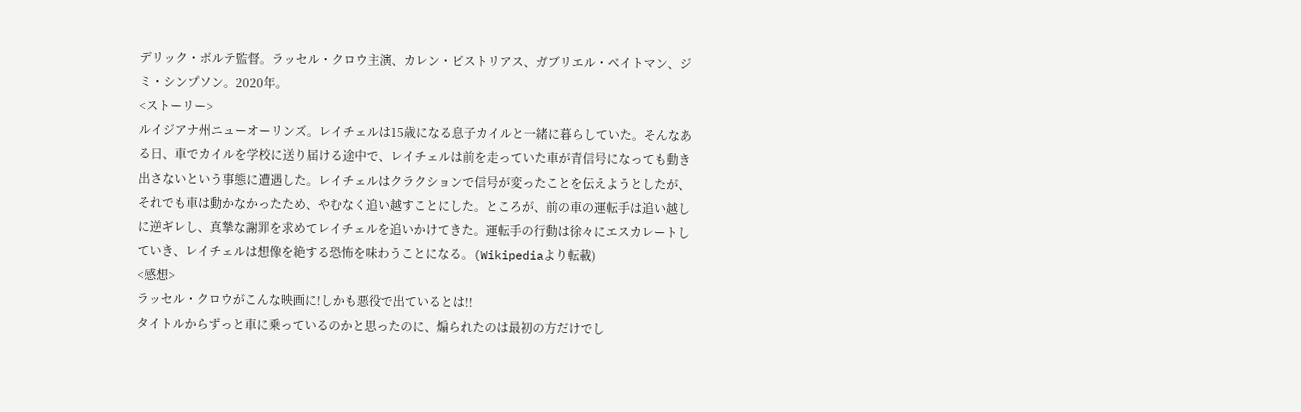デリック・ボルテ監督。ラッセル・クロウ主演、カレン・ピストリアス、ガブリエル・ベイトマン、ジミ・シンプソン。2020年。
<ストーリー>
ルイジアナ州ニューオーリンズ。レイチェルは15歳になる息子カイルと一緒に暮らしていた。そんなある日、車でカイルを学校に送り届ける途中で、レイチェルは前を走っていた車が青信号になっても動き出さないという事態に遭遇した。レイチェルはクラクションで信号が変ったことを伝えようとしたが、それでも車は動かなかったため、やむなく追い越すことにした。ところが、前の車の運転手は追い越しに逆ギレし、真摯な謝罪を求めてレイチェルを追いかけてきた。運転手の行動は徐々にエスカレートしていき、レイチェルは想像を絶する恐怖を味わうことになる。(Wikipediaより転載)
<感想>
ラッセル・クロウがこんな映画に!しかも悪役で出ているとは!!
タイトルからずっと車に乗っているのかと思ったのに、煽られたのは最初の方だけでし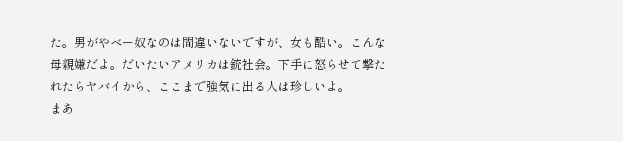た。男がやべー奴なのは間違いないですが、女も酷い。こんな母親嫌だよ。だいたいアメリカは銃社会。下手に怒らせて撃たれたらヤバイから、ここまで強気に出る人は珍しいよ。
まあ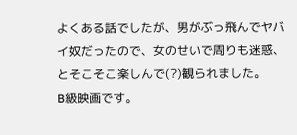よくある話でしたが、男がぶっ飛んでヤバイ奴だったので、女のせいで周りも迷惑、とそこそこ楽しんで(?)観られました。
B級映画です。